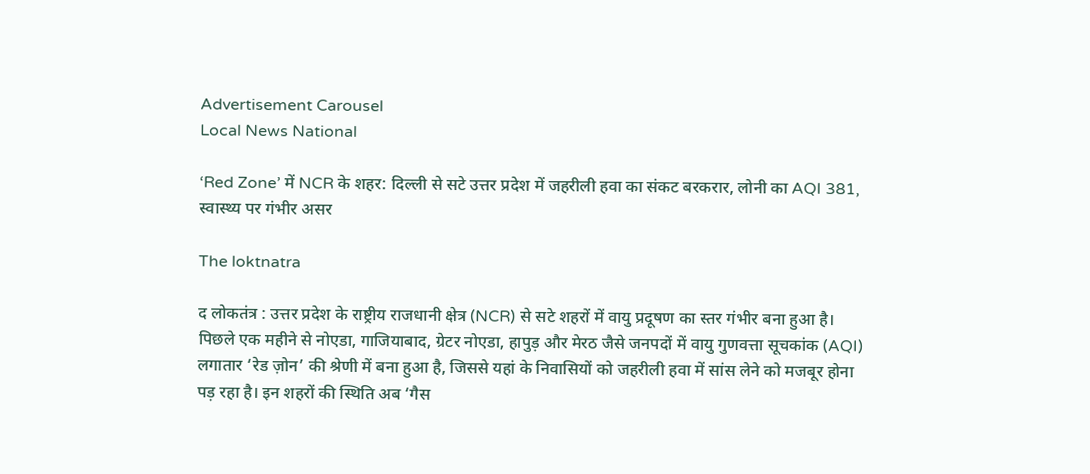Advertisement Carousel
Local News National

‘Red Zone’ में NCR के शहर: दिल्ली से सटे उत्तर प्रदेश में जहरीली हवा का संकट बरकरार, लोनी का AQI 381, स्वास्थ्य पर गंभीर असर

The loktnatra

द लोकतंत्र : उत्तर प्रदेश के राष्ट्रीय राजधानी क्षेत्र (NCR) से सटे शहरों में वायु प्रदूषण का स्तर गंभीर बना हुआ है। पिछले एक महीने से नोएडा, गाजियाबाद, ग्रेटर नोएडा, हापुड़ और मेरठ जैसे जनपदों में वायु गुणवत्ता सूचकांक (AQI) लगातार ‘रेड ज़ोन’ की श्रेणी में बना हुआ है, जिससे यहां के निवासियों को जहरीली हवा में सांस लेने को मजबूर होना पड़ रहा है। इन शहरों की स्थिति अब ‘गैस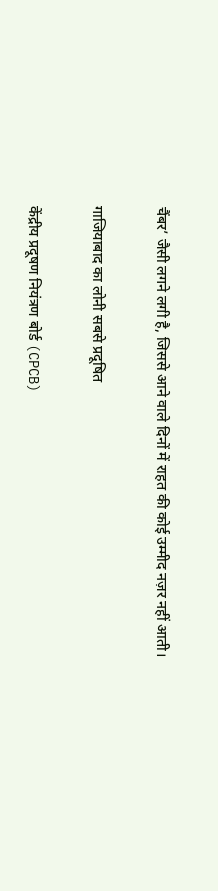चैंबर’ जैसी लगने लगी है, जिससे आने वाले दिनों में राहत की कोई उम्मीद नज़र नहीं आती।

गाजियाबाद का लोनी सबसे प्रदूषित

केंद्रीय प्रदूषण नियंत्रण बोर्ड (CPCB)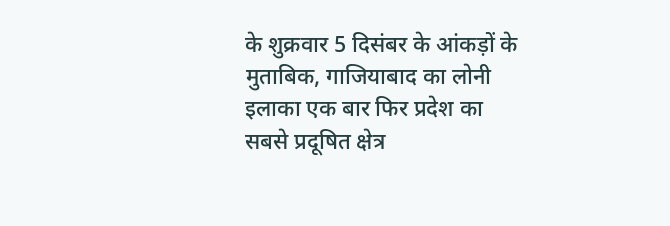के शुक्रवार 5 दिसंबर के आंकड़ों के मुताबिक, गाजियाबाद का लोनी इलाका एक बार फिर प्रदेश का सबसे प्रदूषित क्षेत्र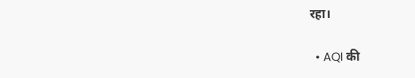रहा।

  • AQI की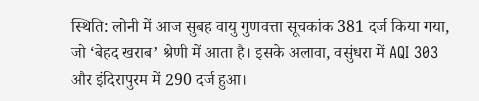स्थिति: लोनी में आज सुबह वायु गुणवत्ता सूचकांक 381 दर्ज किया गया, जो ‘बेहद खराब’ श्रेणी में आता है। इसके अलावा, वसुंधरा में AQI 303 और इंदिरापुरम में 290 दर्ज हुआ।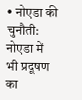• नोएडा की चुनौती: नोएडा में भी प्रदूषण का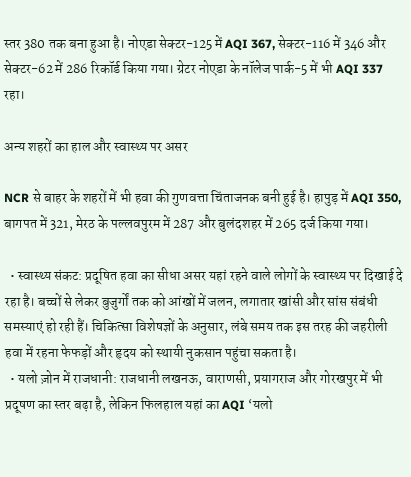स्तर 380 तक बना हुआ है। नोएडा सेक्टर-125 में AQI 367, सेक्टर-116 में 346 और सेक्टर-62 में 286 रिकॉर्ड किया गया। ग्रेटर नोएडा के नॉलेज पार्क-5 में भी AQI 337 रहा।

अन्य शहरों का हाल और स्वास्थ्य पर असर

NCR से बाहर के शहरों में भी हवा की गुणवत्ता चिंताजनक बनी हुई है। हापुड़ में AQI 350, बागपत में 321, मेरठ के पल्लवपुरम में 287 और बुलंदशहर में 265 दर्ज किया गया।

  • स्वास्थ्य संकट: प्रदूषित हवा का सीधा असर यहां रहने वाले लोगों के स्वास्थ्य पर दिखाई दे रहा है। बच्चों से लेकर बुजुर्गों तक को आंखों में जलन, लगातार खांसी और सांस संबंधी समस्याएं हो रही हैं। चिकित्सा विशेषज्ञों के अनुसार, लंबे समय तक इस तरह की जहरीली हवा में रहना फेफड़ों और हृदय को स्थायी नुकसान पहुंचा सकता है।
  • यलो ज़ोन में राजधानी: राजधानी लखनऊ, वाराणसी, प्रयागराज और गोरखपुर में भी प्रदूषण का स्तर बढ़ा है, लेकिन फिलहाल यहां का AQI ‘यलो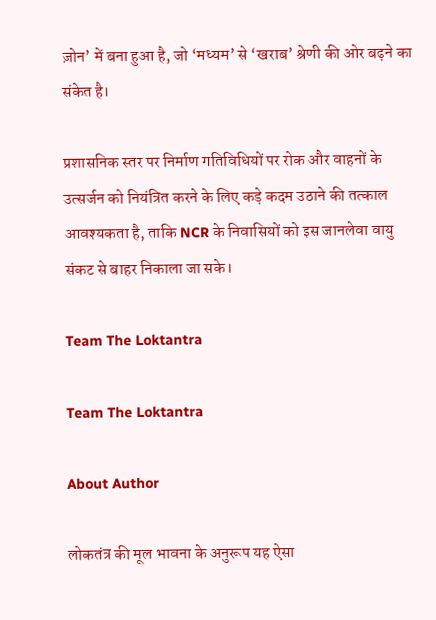ज़ोन’ में बना हुआ है, जो ‘मध्यम’ से ‘खराब’ श्रेणी की ओर बढ़ने का संकेत है।

प्रशासनिक स्तर पर निर्माण गतिविधियों पर रोक और वाहनों के उत्सर्जन को नियंत्रित करने के लिए कड़े कदम उठाने की तत्काल आवश्यकता है, ताकि NCR के निवासियों को इस जानलेवा वायु संकट से बाहर निकाला जा सके।

Team The Loktantra

Team The Loktantra

About Author

लोकतंत्र की मूल भावना के अनुरूप यह ऐसा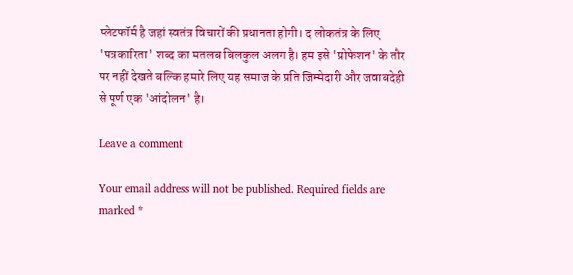प्लेटफॉर्म है जहां स्वतंत्र विचारों की प्रधानता होगी। द लोकतंत्र के लिए 'पत्रकारिता' शब्द का मतलब बिलकुल अलग है। हम इसे 'प्रोफेशन' के तौर पर नहीं देखते बल्कि हमारे लिए यह समाज के प्रति जिम्मेदारी और जवाबदेही से पूर्ण एक 'आंदोलन' है।

Leave a comment

Your email address will not be published. Required fields are marked *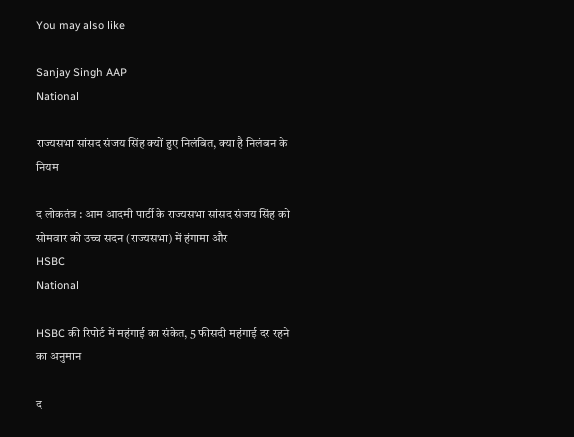You may also like

Sanjay Singh AAP
National

राज्यसभा सांसद संजय सिंह क्यों हुए निलंबित, क्या है निलंबन के नियम

द लोकतंत्र : आम आदमी पार्टी के राज्यसभा सांसद संजय सिंह को सोमवार को उच्च सदन (राज्यसभा) में हंगामा और
HSBC
National

HSBC की रिपोर्ट में महंगाई का संकेत, 5 फीसदी महंगाई दर रहने का अनुमान

द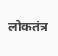लोकतंत्र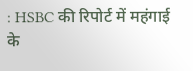: HSBC की रिपोर्ट में महंगाई के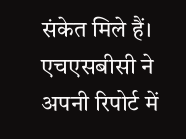संकेत मिले हैं। एचएसबीसी ने अपनी रिपोर्ट में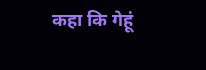कहा कि गेहूं